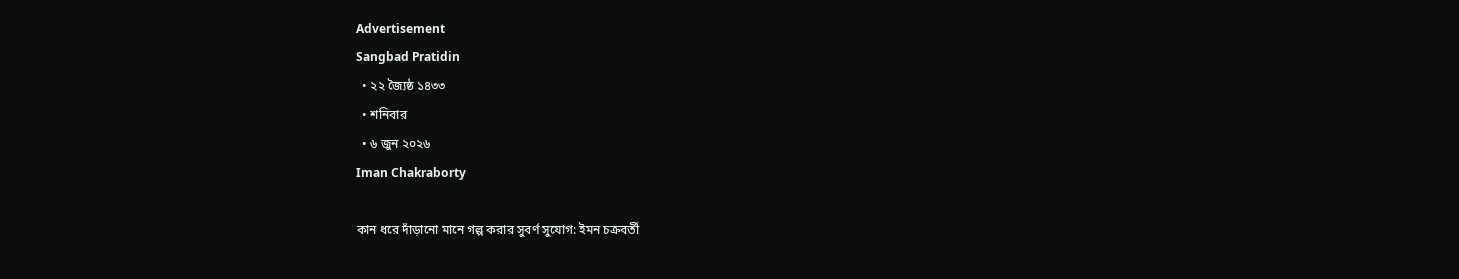Advertisement
Sangbad Pratidin
  • ২২ জ্যৈষ্ঠ ১৪৩৩
  • শনিবার
  • ৬ জুন ২০২৬
Iman Chakraborty

কান ধরে দাঁড়ানো মানে গল্প করার সুবর্ণ সুযোগ: ইমন চক্রবর্তী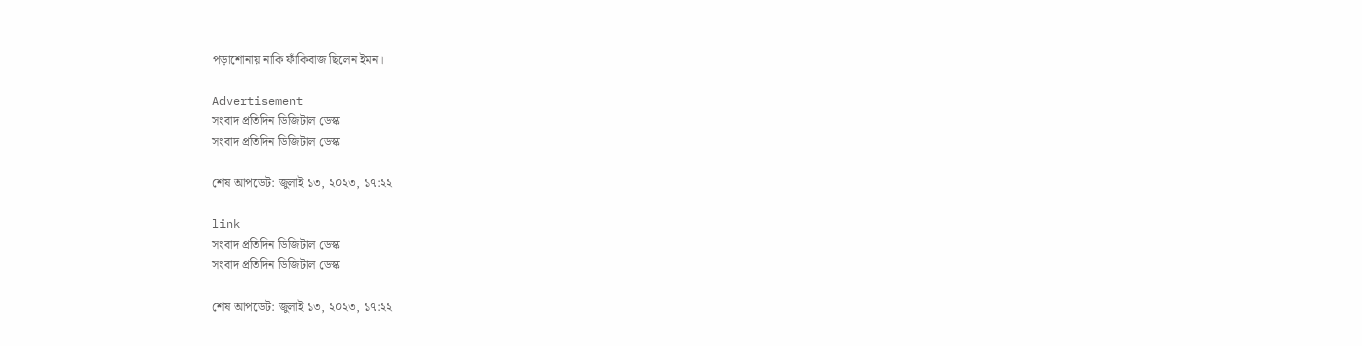পড়াশোনায় নাকি ফাঁকিবাজ ছিলেন ইমন।

Advertisement
সংবাদ প্রতিদিন ডিজিটাল ডেস্ক
সংবাদ প্রতিদিন ডিজিটাল ডেস্ক

শেষ আপডেট: জুলাই ১৩, ২০২৩, ১৭:২২

link
সংবাদ প্রতিদিন ডিজিটাল ডেস্ক
সংবাদ প্রতিদিন ডিজিটাল ডেস্ক

শেষ আপডেট: জুলাই ১৩, ২০২৩, ১৭:২২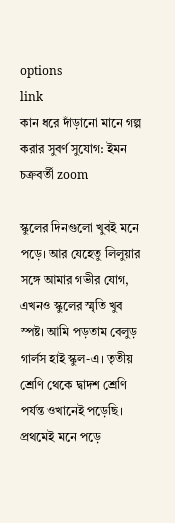options
link
কান ধরে দাঁড়ানো মানে গল্প করার সুবর্ণ সুযোগ: ইমন চক্রবর্তী zoom

স্কুলের দিনগুলো খুবই মনে পড়ে। আর যেহেতু লিলুয়ার সঙ্গে আমার গভীর যোগ, এখনও স্কুলের স্মৃতি খুব স্পষ্ট। আমি পড়তাম বেলুড় গার্লস হাই স্কুল-এ। তৃতীয় শ্রেণি থেকে দ্বাদশ শ্রেণি পর্যন্ত ওখানেই পড়েছি। প্রথমেই মনে পড়ে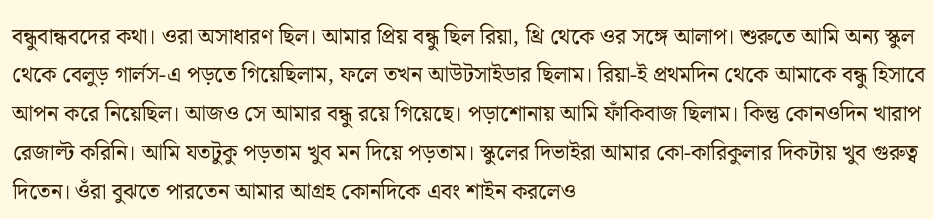বন্ধুবান্ধবদের কথা। ওরা অসাধারণ ছিল। আমার প্রিয় বন্ধু ছিল রিয়া, থ্রি থেকে ওর সঙ্গে আলাপ। শুরুতে আমি অন‌্য স্কুল থেকে বেলুড় গার্লস-এ পড়তে গিয়েছিলাম, ফলে তখন আউটসাইডার ছিলাম। রিয়া-ই প্রথমদিন থেকে আমাকে বন্ধু হিসাবে আপন করে নিয়েছিল। আজও সে আমার বন্ধু রয়ে গিয়েছে। পড়াশোনায় আমি ফাঁকিবাজ ছিলাম। কিন্তু কোনওদিন খারাপ রেজাল্ট করিনি। আমি যতটুকু পড়তাম খুব মন দিয়ে পড়তাম। স্কুলের দিভাইরা আমার কো-কারিকুলার দিকটায় খুব গুরুত্ব দিতেন। ওঁরা বুঝতে পারতেন আমার আগ্রহ কোনদিকে এবং শাইন করলেও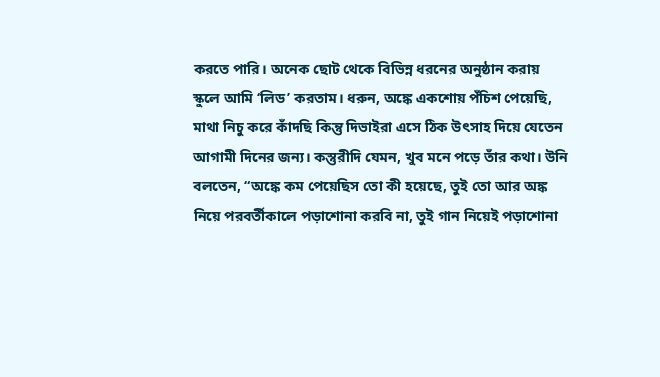করতে পারি। অনেক ছোট থেকে বিভিন্ন ধরনের অনুষ্ঠান করায় স্কুলে আমি ‘লিড’ করতাম। ধরুন, অঙ্কে একশোয় পঁচিশ পেয়েছি, মাথা নিচু করে কাঁদছি কিন্তু দিভাইরা এসে ঠিক উৎসাহ দিয়ে যেতেন আগামী দিনের জন‌্য। কস্তুরীদি যেমন, খুব মনে পড়ে তাঁর কথা। উনি বলতেন, “অঙ্কে কম পেয়েছিস তো কী হয়েছে, তুই তো আর অঙ্ক নিয়ে পরবর্তীকালে পড়াশোনা করবি না, তুই গান নিয়েই পড়াশোনা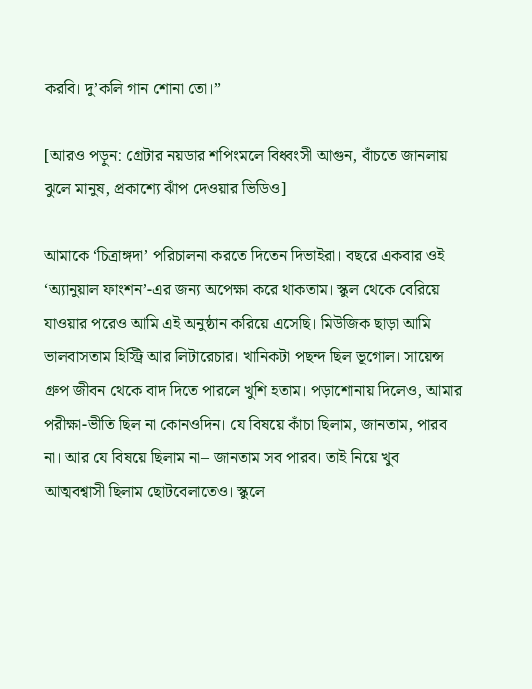করবি। দু’কলি গান শোনা তো।”

[আরও পড়ুন: গ্রেটার নয়ডার শপিংমলে বিধ্বংসী আগুন, বাঁচতে জানলায় ঝুলে মানুষ, প্রকাশ্যে ঝাঁপ দেওয়ার ভিডিও]

আমাকে ‘চিত্রাঙ্গদা’ পরিচালনা করতে দিতেন দিভাইরা। বছরে একবার ওই ‘অ‌্যানুয়াল ফাংশন’-এর জন‌্য অপেক্ষা করে থাকতাম। স্কুল থেকে বেরিয়ে যাওয়ার পরেও আমি এই অনুষ্ঠান করিয়ে এসেছি। মিউজিক ছাড়া আমি ভালবাসতাম হিস্ট্রি আর লিটারেচার। খানিকটা পছন্দ ছিল ভূগোল। সায়েন্স গ্রুপ জীবন থেকে বাদ দিতে পারলে খুশি হতাম। পড়াশোনায় দিলেও, আমার পরীক্ষা-ভীতি ছিল না কোনওদিন। যে বিষয়ে কাঁচা ছিলাম, জানতাম, পারব না। আর যে বিষয়ে ছিলাম না– জানতাম সব পারব। তাই নিয়ে খুব আত্মবশ্বাসী ছিলাম ছোটবেলাতেও। স্কুলে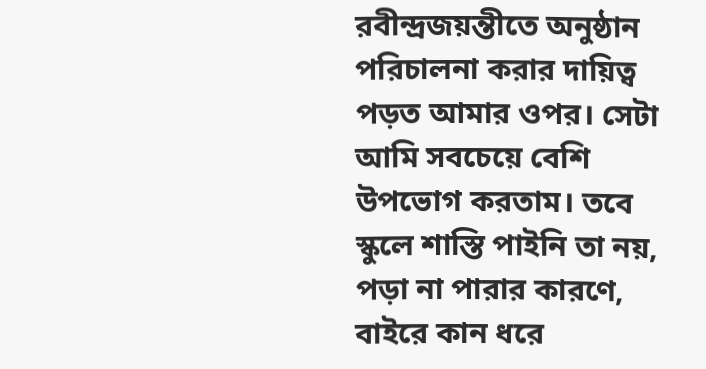রবীন্দ্রজয়ন্তীতে অনুষ্ঠান পরিচালনা করার দায়িত্ব পড়ত আমার ওপর। সেটা আমি সবচেয়ে বেশি উপভোগ করতাম। তবে স্কুলে শাস্তি পাইনি তা নয়, পড়া না পারার কারণে, বাইরে কান ধরে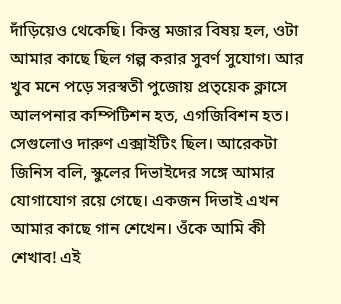দাঁড়িয়েও থেকেছি। কিন্তু মজার বিষয় হল, ওটা আমার কাছে ছিল গল্প করার সুবর্ণ সুযোগ। আর খুব মনে পড়ে সরস্বতী পুজোয় প্রত্য়েক ক্লাসে আলপনার কম্পিটিশন হত, এগজিবিশন হত। সেগুলোও দারুণ এক্সাইটিং ছিল। আরেকটা জিনিস বলি, স্কুলের দিভাইদের সঙ্গে আমার যোগাযোগ রয়ে গেছে। একজন দিভাই এখন আমার কাছে গান শেখেন। ওঁকে আমি কী শেখাব! এই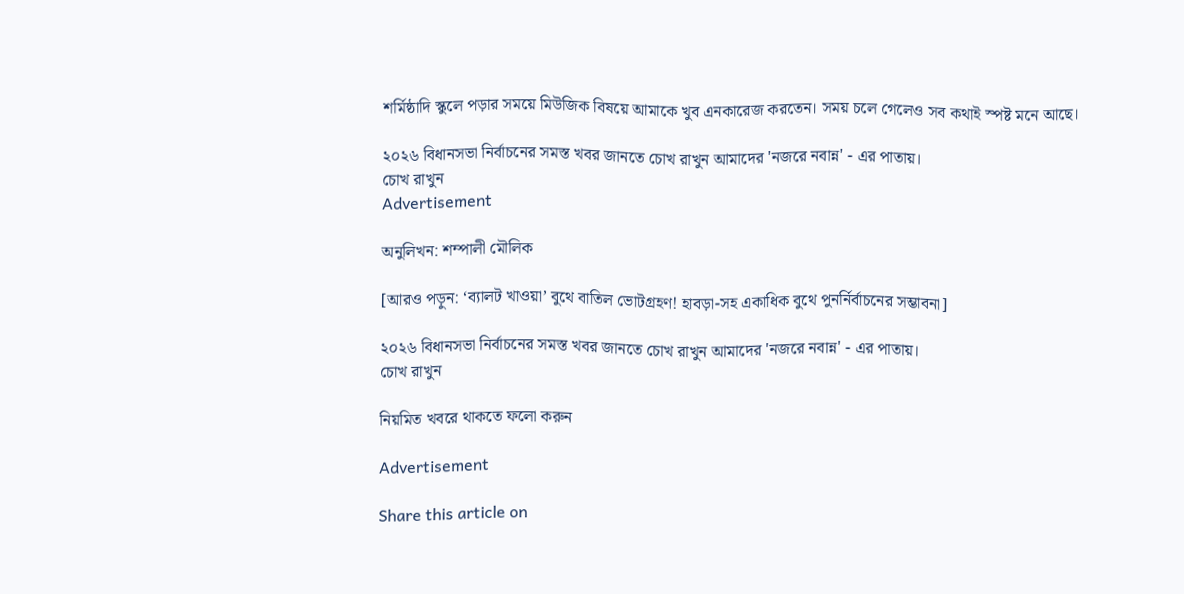শর্মিষ্ঠাদি স্কুলে পড়ার সময়ে মিউজিক বিষয়ে আমাকে খুব এনকারেজ করতেন। সময় চলে গেলেও সব কথাই স্পষ্ট মনে আছে।

২০২৬ বিধানসভা নির্বাচনের সমস্ত খবর জানতে চোখ রাখুন আমাদের 'নজরে নবান্ন' - এর পাতায়।
চোখ রাখুন
Advertisement

অনুলিখন: শম্পালী মৌলিক

[আরও পড়ুন: ‘ব্যালট খাওয়া’ বুথে বাতিল ভোটগ্রহণ! হাবড়া-সহ একাধিক বুথে পুনর্নির্বাচনের সম্ভাবনা]

২০২৬ বিধানসভা নির্বাচনের সমস্ত খবর জানতে চোখ রাখুন আমাদের 'নজরে নবান্ন' - এর পাতায়।
চোখ রাখুন

নিয়মিত খবরে থাকতে ফলো করুন

Advertisement

Share this article on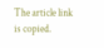The article link is copied.